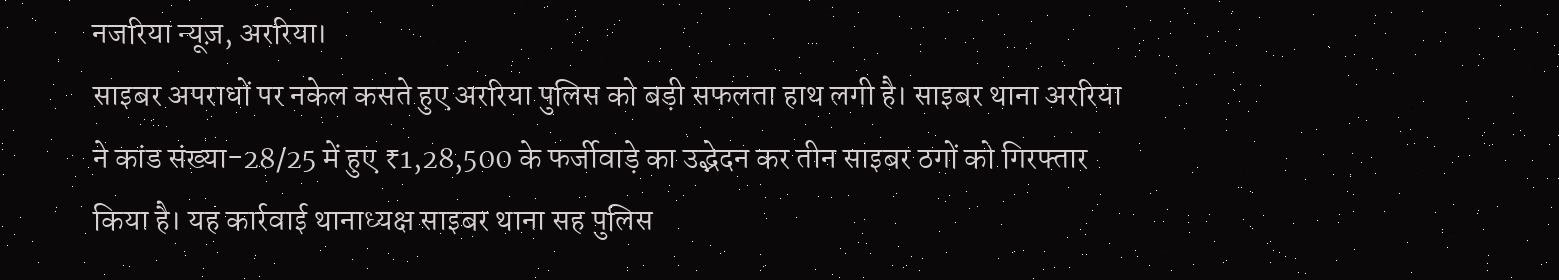नजरिया न्यूज़, अररिया।
साइबर अपराधों पर नकेल कसते हुए अररिया पुलिस को बड़ी सफलता हाथ लगी है। साइबर थाना अररिया ने कांड संख्या-28/25 में हुए ₹1,28,500 के फर्जीवाड़े का उद्भेदन कर तीन साइबर ठगों को गिरफ्तार किया है। यह कार्रवाई थानाध्यक्ष साइबर थाना सह पुलिस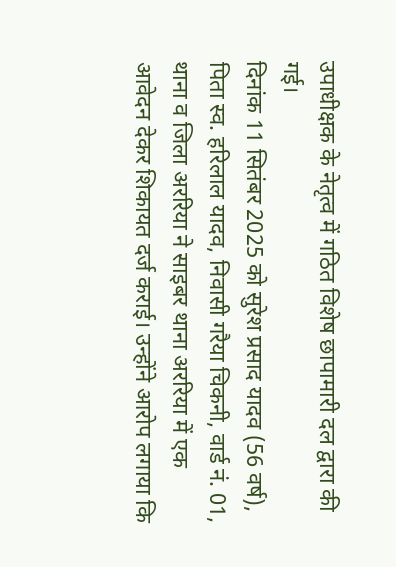उपाधीक्षक के नेतृत्व में गठित विशेष छापामारी दल द्वारा की गई।
दिनांक 11 सितंबर 2025 को सुरेश प्रसाद यादव (56 वर्ष), पिता स्व. हरिलाल यादव, निवासी गरैया चिकनी, वार्ड नं. 01, थाना व जिला अररिया ने साइबर थाना अररिया में एक आवेदन देकर शिकायत दर्ज कराई। उन्होंने आरोप लगाया कि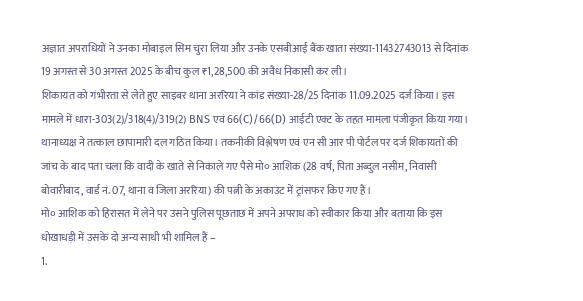अज्ञात अपराधियों ने उनका मोबाइल सिम चुरा लिया और उनके एसबीआई बैंक खाता संख्या-11432743013 से दिनांक 19 अगस्त से 30 अगस्त 2025 के बीच कुल ₹1,28,500 की अवैध निकासी कर ली।
शिकायत को गंभीरता से लेते हुए साइबर थाना अररिया ने कांड संख्या-28/25 दिनांक 11.09.2025 दर्ज किया। इस मामले में धारा-303(2)/318(4)/319(2) BNS एवं 66(C)/66(D) आईटी एक्ट के तहत मामला पंजीकृत किया गया।
थानाध्यक्ष ने तत्काल छापामारी दल गठित किया। तकनीकी विश्लेषण एवं एन सी आर पी पोर्टल पर दर्ज शिकायतों की जांच के बाद पता चला कि वादी के खाते से निकाले गए पैसे मो० आशिक (28 वर्ष, पिता अब्दुल नसीम, निवासी बोवारीबाद, वार्ड नं. 07, थाना व जिला अररिया) की पत्नी के अकाउंट में ट्रांसफर किए गए हैं।
मो० आशिक को हिरासत में लेने पर उसने पुलिस पूछताछ में अपने अपराध को स्वीकार किया और बताया कि इस धोखाधड़ी में उसके दो अन्य साथी भी शामिल हैं –
1.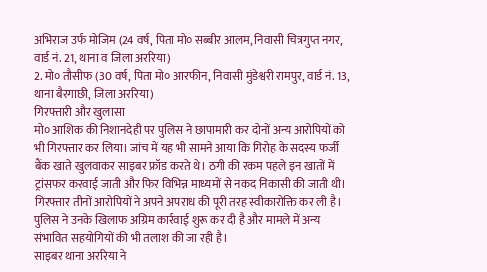अभिराज उर्फ मोजिम (24 वर्ष, पिता मो० सब्बीर आलम, निवासी चित्रगुप्त नगर, वार्ड नं. 21, थाना व जिला अररिया)
2. मो० तौसीफ (30 वर्ष, पिता मो० आरफीन, निवासी मुंडेश्वरी रामपुर, वार्ड नं. 13, थाना बैरगाछी, जिला अररिया)
गिरफ्तारी और खुलासा
मो० आशिक की निशानदेही पर पुलिस ने छापामारी कर दोनों अन्य आरोपियों को भी गिरफ्तार कर लिया। जांच में यह भी सामने आया कि गिरोह के सदस्य फर्जी बैंक खाते खुलवाकर साइबर फ्रॉड करते थे। ठगी की रकम पहले इन खातों में ट्रांसफर करवाई जाती और फिर विभिन्न माध्यमों से नकद निकासी की जाती थी।
गिरफ्तार तीनों आरोपियों ने अपने अपराध की पूरी तरह स्वीकारोक्ति कर ली है। पुलिस ने उनके खिलाफ अग्रिम कार्रवाई शुरू कर दी है और मामले में अन्य संभावित सहयोगियों की भी तलाश की जा रही है।
साइबर थाना अररिया ने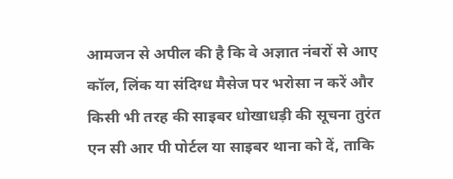आमजन से अपील की है कि वे अज्ञात नंबरों से आए कॉल, लिंक या संदिग्ध मैसेज पर भरोसा न करें और किसी भी तरह की साइबर धोखाधड़ी की सूचना तुरंत एन सी आर पी पोर्टल या साइबर थाना को दें, ताकि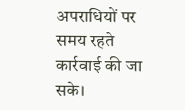अपराधियों पर समय रहते कार्रवाई की जा सके।